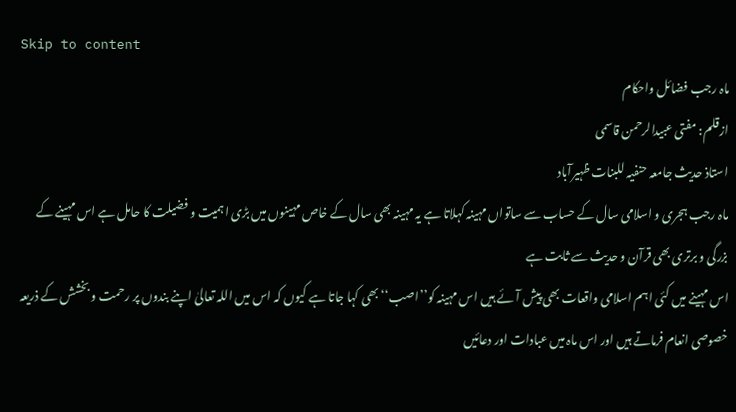Skip to content
ماہ رجب فضائل واحکام
ازقلم: مفتی عبیدالرحمن قاسمی
استاذ حدیث جامعہ حنفیہ للبنات ظہیرآباد
ماہ رجب ہجری و اسلامی سال کے حساب سے ساتواں مہینہ کہلاتا ہے یہ مہینہ بھی سال کے خاص مہینوں میں بڑی اہمیت و فضیلت کا حامل ہے اس مہینے کے بزرگی و برتری بھی قرآن و حدیث سے ثابت ہے
اس مہینے میں کئی اہم اسلامی واقعات بھی پیش آئے ہیں اس مہینہ کو’’اصب‘‘ بھی کہا جاتا ہے کیوں کہ اس میں اللہ تعالیٰ اپنے بندوں پر رحمت و بخشش کے ذریعہ خصوصی انعام فرماتے ہیں اور اس ماہ میں عبادات اور دعائیں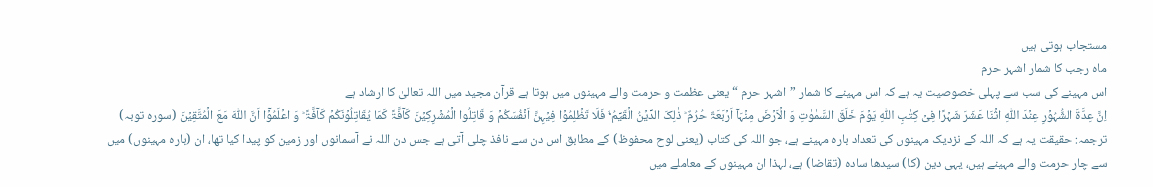مستجاب ہوتی ہیں
ماہ رجب کا شمار اشہر حرم
اس مہینے کی سب سے پہلی خصوصیت یہ ہے کہ اس مہینے کا شمار ”اشہر حرم “ یعنی عظمت و حرمت والے مہینوں میں ہوتا ہے قرآن مجید میں اللہ تعالیٰ کا ارشاد ہے
اِنَّ عِدَّۃَ الشُّہُوۡرِ عِنۡدَ اللّٰہِ اثۡنَا عَشَرَ شَہۡرًا فِیۡ کِتٰبِ اللّٰہِ یَوۡمَ خَلَقَ السَّمٰوٰتِ وَ الۡاَرۡضَ مِنۡہَاۤ اَرۡبَعَۃٌ حُرُمٌ ؕ ذٰلِکَ الدِّیۡنُ الۡقَیِّمُ ۬ۙ فَلَا تَظۡلِمُوۡا فِیۡہِنَّ اَنۡفُسَکُمۡ وَ قَاتِلُوا الۡمُشۡرِکِیۡنَ کَآفَّۃً کَمَا یُقَاتِلُوۡنَکُمۡ کَآفَّۃً ؕ وَ اعۡلَمُوۡۤا اَنَّ اللّٰہَ مَعَ الۡمُتَّقِیۡنَ (سورہ توبہ)
ترجمہ: حقیقت یہ ہے کہ اللہ کے نزدیک مہینوں کی تعداد بارہ مہینے ہے، جو اللہ کی کتاب (یعنی لوح محفوظ) کے مطابق اس دن سے نافذ چلی آتی ہے جس دن اللہ نے آسمانوں اور زمین کو پیدا کیا تھا، ان (بارہ مہینوں) میں سے چار حرمت والے مہینے ہیں، یہی دین (کا) سیدھا سادہ (تقاضا) ہے، لہذا ان مہینوں کے معاملے میں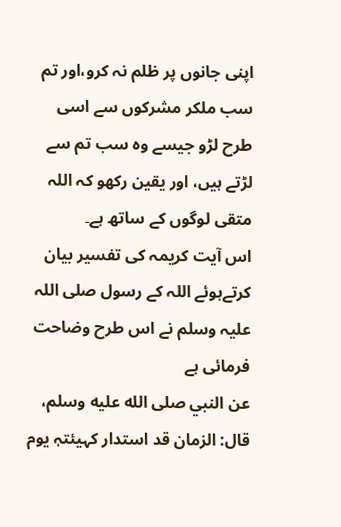اپنی جانوں پر ظلم نہ کرو،اور تم سب ملکر مشرکوں سے اسی طرح لڑو جیسے وہ سب تم سے لڑتے ہیں، اور یقین رکھو کہ اللہ متقی لوگوں کے ساتھ ہے۔
اس آیت کریمہ کی تفسیر بیان کرتےہوئے اللہ کے رسول صلی اللہ علیہ وسلم نے اس طرح وضاحت فرمائی ہے
عن النبي صلى الله عليه وسلم، قال: الزمان قد استدار کہيئتہٖ يوم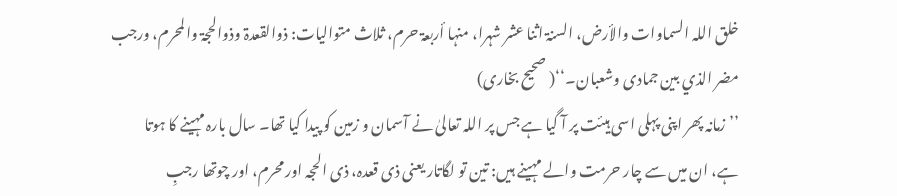خلق اللہ السماوات والأرض، السنۃ اثنا عشر شہرا، منہا أربعۃ حرم، ثلاث متوالیات: ذوالقعدۃ وذوالحجۃ والمحرم، ورجب مضر الذي بین جمادی وشعبان۔‘‘( صحیح بخاری)
’’ زمانہ پھر اپنی پہلی اسی ہیئت پر آ گیا ہے جس پر اللہ تعالیٰ نے آسمان و زمین کو پیدا کیا تھا۔ سال بارہ مہینے کا ہوتا ہے، ان میں سے چار حرمت والے مہینے ہیں: تین تو لگاتار یعنی ذی قعدہ، ذی الحجہ اور محرم، اور چوتھا رجبِ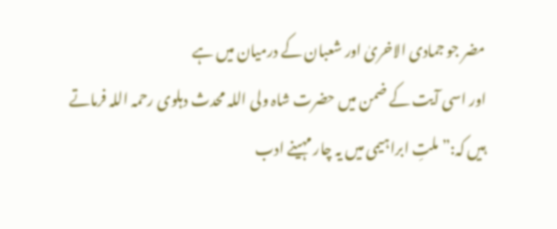مضر جو جمادی الاخریٰ اور شعبان کے درمیان میں ہے
اور اسی آیت کے ضمن میں حضرت شاہ ولی اللہ محدث دہلوی رحمہ اللہ فرماتے ہیں کہ:” ملتِ ابراہیمی میں یہ چار مہینے ادب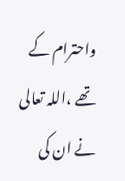واحترام کے تھے ،اللہ تعالی نے ان کی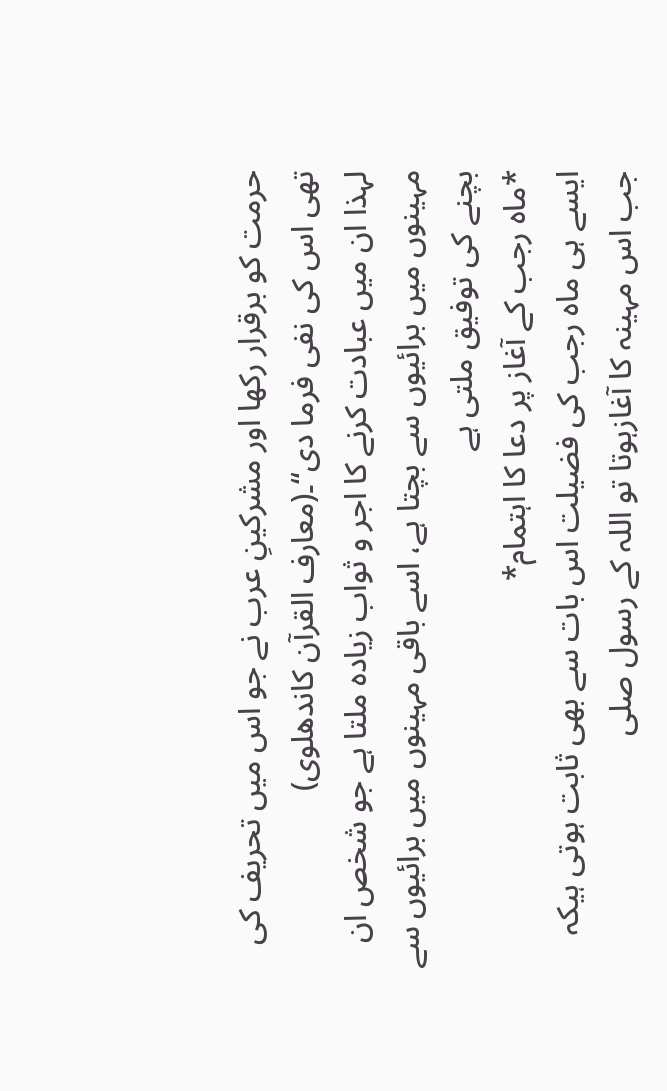حرمت کو برقرار رکھا اور مشرکینِ عرب نے جو اس میں تحریف کی تھی اس کی نفی فرما دی“۔(معارف القرآن کاندھلوی)
لہذا ان میں عبادت کرنے کا اجر و ثواب زیادہ ملتا ہے جو شخص ان مہینوں میں برائیوں سے بچتا ہے، اسے باقی مہینوں میں برائیوں سے بچنے کی توفیق ملتی ہے
*ماہ رجب کے آغاز پر دعا کا اہتمام*
ایسے ہی ماہ رجب کی فضیلت اس بات سے بھی ثابت ہوتی ہیکہ جب اس مہینہ کا آغازہوتا تو اللہ کے رسول صلی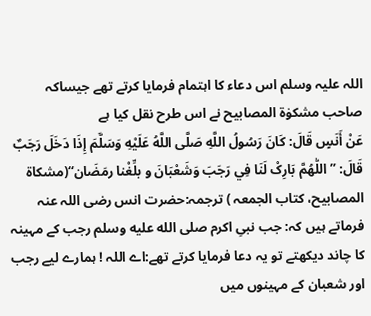اللہ علیہ وسلم اس دعاء کا اہتمام فرمایا کرتے تھے جیساکہ صاحب مشکوٰۃ المصابیح نے اس طرح نقل کیا ہے
عَنْ أَنَسٍ قَالَ: كَانَ رَسُولُ اللَّهِ صَلَّى اللَّهُ عَلَيْهِ وَسَلَّمَ إِذَا دَخَلَ رَجَبٌ قَالَ: ”اللّٰھُمَّ بَارِکْ لَنَا فِي رَجَبَ وَشَعْبَانَ و بلِّغْنا رمَضَان“(مشکاة المصابیح، کتاب الجمعہ ) ترجمہ:حضرت انس رضی اللہ عنہ فرماتے ہیں کہ: جب نبیِ اکرم صلى الله عليه وسلم رجب کے مہینہ کا چاند دیکھتے تو یہ دعا فرمایا کرتے تھے:اے اللہ ! ہمارے لیے رجب اور شعبان کے مہینوں میں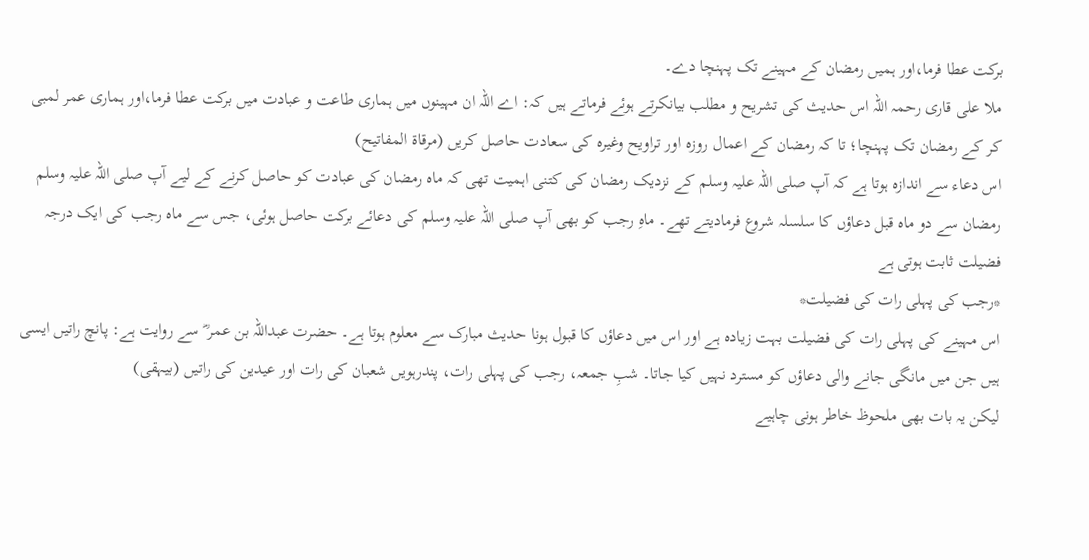برکت عطا فرما،اور ہمیں رمضان کے مہینے تک پہنچا دے۔
ملا علی قاری رحمہ اللہ اس حدیث کی تشریح و مطلب بیانکرتے ہوئے فرماتے ہیں کہ: اے اللہ ان مہینوں میں ہماری طاعت و عبادت میں برکت عطا فرما،اور ہماری عمر لمبی کر کے رمضان تک پہنچا؛ تا کہ رمضان کے اعمال روزہ اور تراویح وغیرہ کی سعادت حاصل کریں (مرقاة المفاتیح)
اس دعاء سے اندازہ ہوتا ہے کہ آپ صلی اللہ علیہ وسلم کے نزدیک رمضان کی کتنی اہمیت تھی کہ ماہ رمضان کی عبادت کو حاصل کرنے کے لیے آپ صلی اللہ علیہ وسلم رمضان سے دو ماہ قبل دعاؤں کا سلسلہ شروع فرمادیتے تھے۔ ماہِ رجب کو بھی آپ صلی اللہ علیہ وسلم کی دعائے برکت حاصل ہوئی، جس سے ماہ رجب کی ایک درجہ فضیلت ثابت ہوتی ہے
*رجب کی پہلی رات کی فضیلت*
اس مہینے کی پہلی رات کی فضیلت بہت زیادہ ہے اور اس میں دعاؤں کا قبول ہونا حدیث مبارک سے معلوم ہوتا ہے۔ حضرت عبداللہ بن عمر ؓ سے روایت ہے: پانچ راتیں ایسی ہیں جن میں مانگی جانے والی دعاؤں کو مسترد نہیں کیا جاتا۔ شبِ جمعہ، رجب کی پہلی رات، پندرہویں شعبان کی رات اور عیدین کی راتیں (بیہقی)
لیکن یہ بات بھی ملحوظ خاطر ہونی چاہیے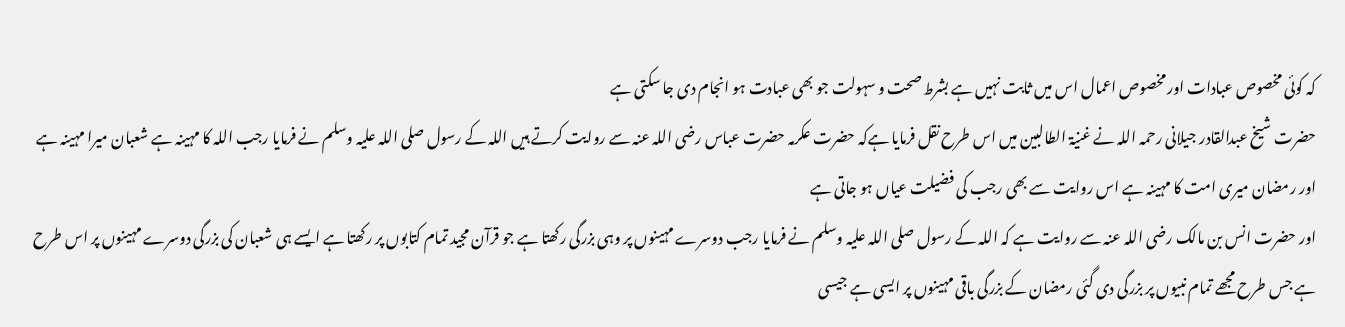کہ کوئی مخصوص عبادات اور مخصوص اعمال اس میں ثابت نہیں ہے بشرط صحت و سہولت جو بھی عبادت ہو انجام دی جا سکتی ہے
حضرت شیخ عبدالقادر جیلانی رحمہ اللہ نے غنیۃ الطالبین میں اس طرح نقل فرمایا ہےکہ حضرت عکرمہ حضرت عباس رضی اللہ عنہ سے روایت کرتے ہیں اللہ کے رسول صلی اللہ علیہ وسلم نے فرمایا رجب اللہ کا مہینہ ہے شعبان میرا مہینہ ہے اور رمضان میری امت کا مہینہ ہے اس روایت سے بھی رجب کی فضیلت عیاں ہو جاتی ہے
اور حضرت انس بن مالک رضی اللہ عنہ سے روایت ہے کہ اللہ کے رسول صلی اللہ علیہ وسلم نے فرمایا رجب دوسرے مہینوں پر وہی بزرگی رکھتا ہے جو قرآن مجید تمام کتابوں پر رکھتا ہے ایسے ہی شعبان کی بزرگی دوسرے مہینوں پر اس طرح ہے جس طرح مجھے تمام نبیوں پر بزرگی دی گئی رمضان کے بزرگی باقی مہینوں پر ایسی ہے جیسی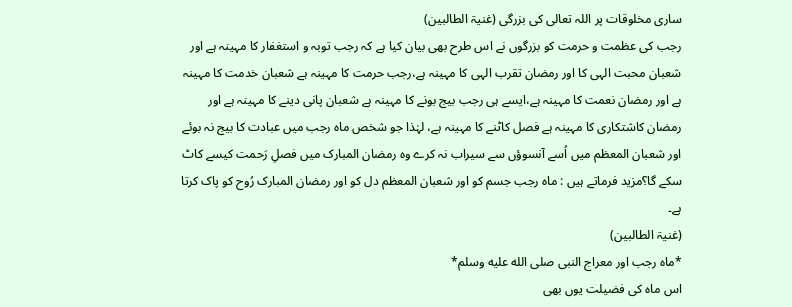ساری مخلوقات پر اللہ تعالی کی بزرگی (غنیۃ الطالبین)
رجب کی عظمت و حرمت کو بزرگوں نے اس طرح بھی بیان کیا ہے کہ رجب توبہ و استغفار کا مہینہ ہے اور شعبان محبت الہی کا اور رمضان تقرب الہی کا مہینہ ہے،رجب حرمت کا مہینہ ہے شعبان خدمت کا مہینہ ہے اور رمضان نعمت کا مہینہ ہے،ایسے ہی رجب بیج بونے کا مہینہ ہے شعبان پانی دینے کا مہینہ ہے اور رمضان کاشتکاری کا مہینہ ہے فصل کاٹنے کا مہینہ ہے، لہٰذا جو شخص ماہ رجب میں عبادت کا بیج نہ بوئے اور شعبان المعظم میں اُسے آنسوؤں سے سیراب نہ کرے وہ رمضان المبارک میں فصلِ رَحمت کیسے کاٹ سکے گا؟مزید فرماتے ہیں : ماہ رجب جسم کو اور شعبان المعظم دل کو اور رمضان المبارک رُوح کو پاک کرتا ہے۔
(غنیۃ الطالبین)
*ماہ رجب اور معراج النبی صلى الله عليه وسلم*
اس ماہ کی فضیلت یوں بھی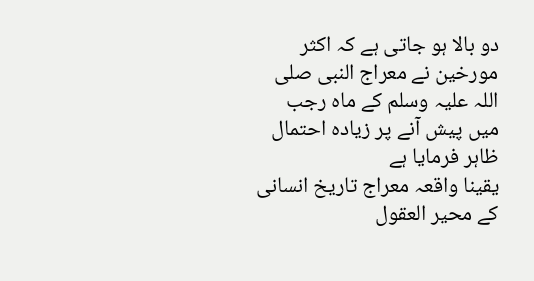دو بالا ہو جاتی ہے کہ اکثر مورخین نے معراج النبی صلی اللہ علیہ وسلم کے ماہ رجب میں پیش آنے پر زیادہ احتمال ظاہر فرمایا ہے
یقینا واقعہ معراج تاریخ انسانی کے محیر العقول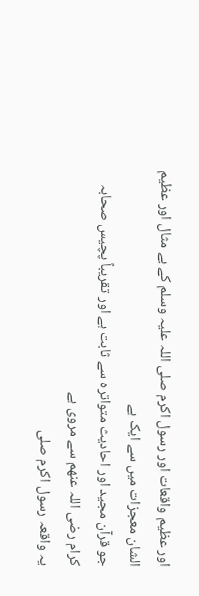اور عظیم واقعات اور رسول اکرم صلی اللہ علیہ وسلم کے بے مثال اور عظیم الشان معجزات میں سے ایک ہے
جو قرآن مجید اور احادیث متواترہ سے ثابت ہے اور تقریباً پچیس صحابہ کرام رضی اللہ عنھم سے مروی ہے
یہ واقعہ رسول اکرم صلی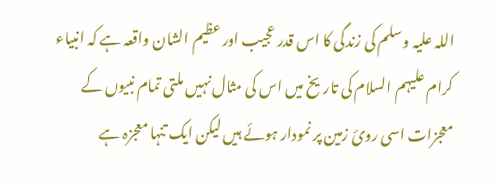اللہ علیہ وسلم کی زندگی کا اس قدر عجیب اور عظیم الشان واقعہ ہے کہ انبیاء کرام علیہم السلام کی تاریخ میں اس کی مثال نہیں ملتی تمام نبیوں کے معجزات اسی روئ زمین پر نمودار ہوئے ہیں لیکن ایک تنہا معجزہ ہے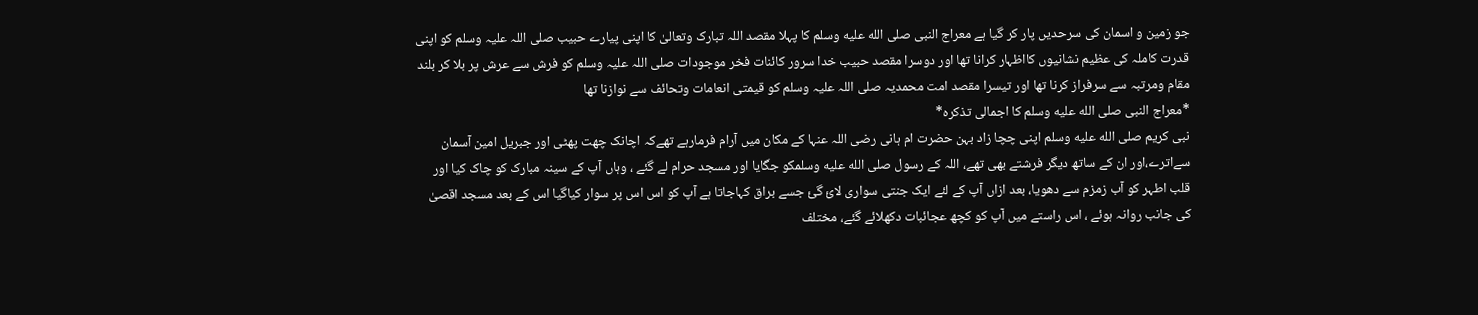جو زمین و اسمان کی سرحدیں پار کر گیا ہے معراج النبی صلى الله عليه وسلم کا پہلا مقصد اللہ تبارک وتعالیٰ کا اپنی پیارے حبیب صلی اللہ علیہ وسلم کو اپنی قدرت کاملہ کی عظیم نشانیوں کااظہار کرانا تھا اور دوسرا مقصد حبیب خدا سرور کائنات فخر موجودات صلی اللہ علیہ وسلم کو فرش سے عرش پر بلا کر بلند مقام ومرتبہ سے سرفراز کرنا تھا اور تیسرا مقصد امت محمدیہ صلی اللہ علیہ وسلم کو قیمتی انعامات وتحائف سے نوازنا تھا
*معراج النبی صلى الله عليه وسلم کا اجمالی تذکرہ*
نبی کریم صلى الله عليه وسلم اپنی چچا زاد بہن حضرت ام ہانی رضی اللہ عنہا کے مکان میں آرام فرمارہے تھےکہ اچانک چھت پھٹی اور جبریل امین آسمان سےاترے،اور ان کے ساتھ دیگر فرشتے بھی تھے، اللہ کے رسول صلى الله عليه وسلمکو جگایا اور مسجد حرام لے گئے ، وہاں آپ کے سینہ مبارک کو چاک کیا اور قلب اطہر کو آب زمزم سے دھویا، بعد ازاں آپ کے لئے ایک جنتی سواری لائ گئ جسے براق کہاجاتا ہے آپ کو اس اس پر سوار کیاگیا اس کے بعد مسجد اقصیٰ کی جانب روانہ ہوئے ، اس راستے میں آپ کو کچھ عجائبات دکھلائے گئے، مختلف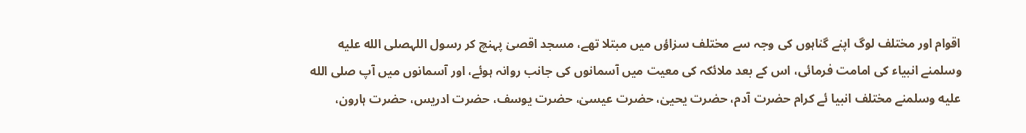اقوام اور مختلف لوگ اپنے گناہوں کی وجہ سے مختلف سزاؤں میں مبتلا تھے، مسجد اقصیٰ پہنچ کر رسول اللہصلى الله عليه وسلمنے انبیاء کی امامت فرمائی، اس کے بعد ملائکہ کی معیت میں آسمانوں کی جانب روانہ ہوئے، اور آسمانوں میں آپ صلى الله عليه وسلمنے مختلف انبیا ئے کرام حضرت آدم، حضرت یحییٰ، حضرت عیسیٰ، حضرت یوسف، حضرت ادریس، حضرت ہارون،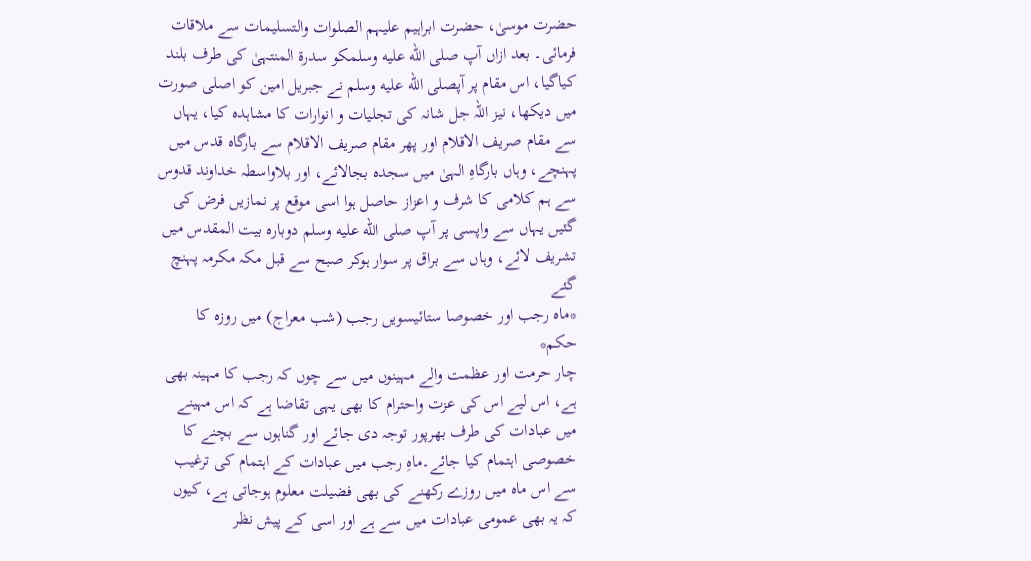حضرت موسیٰ، حضرت ابراہیم علیہم الصلوات والتسلیمات سے ملاقات فرمائی۔ بعد ازاں آپ صلى الله عليه وسلمکو سدرۃ المنتہیٰ کی طرف بلند کیاگیا، اس مقام پر آپصلى الله عليه وسلم نے جبریل امین کو اصلی صورت میں دیکھا، نیز اللہ جل شانہ کی تجلیات و انوارات کا مشاہدہ کیا، یہاں سے مقام صریف الاقلام اور پھر مقام صریف الاقلام سے بارگاہ قدس میں پہنچے، وہاں بارگاہِ الہیٰ میں سجدہ بجالائے، اور بلاواسطہ خداوند قدوس سے ہم کلامی کا شرف و اعزاز حاصل ہوا اسی موقع پر نمازیں فرض کی گئیں یہاں سے واپسی پر آپ صلى الله عليه وسلم دوبارہ بیت المقدس میں تشریف لائے، وہاں سے براق پر سوار ہوکر صبح سے قبل مکہ مکرمہ پہنچ گئے
*ماہ رجب اور خصوصا ستائیسویں رجب (شب معراج) میں روزہ کا حکم*
چار حرمت اور عظمت والے مہینوں میں سے چوں کہ رجب کا مہینہ بھی ہے، اس لیے اس کی عزت واحترام کا بھی یہی تقاضا ہے کہ اس مہینے میں عبادات کی طرف بھرپور توجہ دی جائے اور گناہوں سے بچنے کا خصوصی اہتمام کیا جائے۔ماہِ رجب میں عبادات کے اہتمام کی ترغیب سے اس ماہ میں روزے رکھنے کی بھی فضیلت معلوم ہوجاتی ہے، کیوں کہ یہ بھی عمومی عبادات میں سے ہے اور اسی کے پیش نظر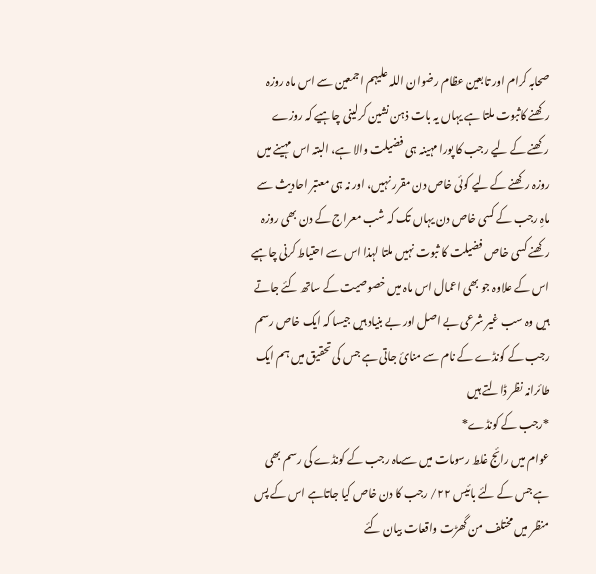صحابہ کرام اور تابعین عظام رضوان اللہ علیہم اجمعین سے اس ماہ روزہ رکھنے کاثبوت ملتا ہے یہاں یہ بات ذہن نشین کرلینی چاہیے کہ روزے رکھنے کے لیے رجب کا پورا مہینہ ہی فضیلت والا ہے، البتہ اس مہینے میں روزہ رکھنے کے لیے کوئی خاص دن مقرر نہیں، اور نہ ہی معتبر احادیث سے ماہِ رجب کے کسی خاص دن یہاں تک کہ شب معراج کے دن بھی روزہ رکھنے کسی خاص فضیلت کا ثبوت نہیں ملتا لہذا اس سے احتیاط کرنی چاہیے اس کے علاوہ جو بھی اعمال اس ماہ میں خصوصیت کے ساتھ کئے جاتے ہیں وہ سب غیر شرعی بے اصل اور بے بنیاد ہیں جیسا کہ ایک خاص رسم رجب کے کونڈے کے نام سے منائ جاتی ہے جس کی تحقیق میں ہم ایک طائرانہ نظر ڈالتے ہیں
*رجب کے کونڈے*
عوام میں رائج غلط رسومات میں سےماہ رجب کے کونڈے کی رسم بھی ہے جس کے لئے بائیس ۲۲/ رجب کا دن خاص کیا جاتاہے اس کے پس منظر میں مختلف من گھڑت واقعات بیان کئے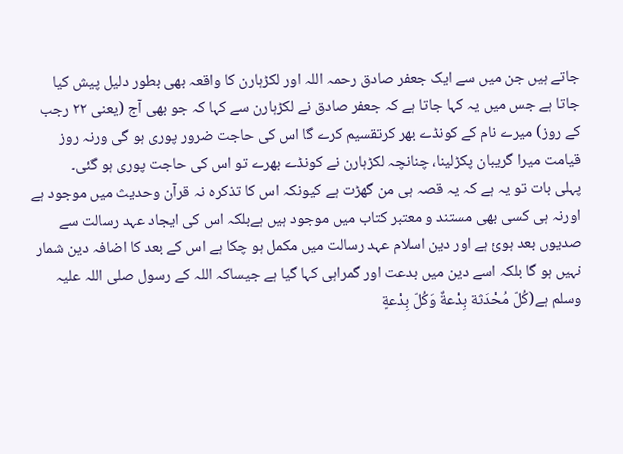جاتے ہیں جن میں سے ایک جعفر صادق رحمہ اللہ اور لکڑہارن کا واقعہ بھی بطور دلیل پیش کیا جاتا ہے جس میں یہ کہا جاتا ہے کہ جعفر صادق نے لکڑہارن سے کہا کہ جو بھی آج (یعنی ۲۲ رجب کے روز) میرے نام کے کونڈے بھر کرتقسیم کرے گا اس کی حاجت ضرور پوری ہو گی ورنہ روز قیامت میرا گریبان پکڑلینا، چنانچہ لکڑہارن نے کونڈے بھرے تو اس کی حاجت پوری ہو گئی۔
پہلی بات تو یہ ہے کہ یہ قصہ ہی من گھڑت ہے کیونکہ اس کا تذکرہ نہ قرآن وحدیث میں موجود ہے اورنہ ہی کسی بھی مستند و معتبر کتاب میں موجود ہیں ہےبلکہ اس کی ایجاد عہد رسالت سے صدیوں بعد ہوئ ہے اور دین اسلام عہد رسالت میں مکمل ہو چکا ہے اس کے بعد کا اضافہ دین شمار نہیں ہو گا بلکہ اسے دین میں بدعت اور گمراہی کہا گیا ہے جیساکہ اللہ کے رسول صلی اللہ علیہ وسلم ہے(کُلّ مُحْدَثة بِدْعةٌ وَکُلّ بِدْعةٍ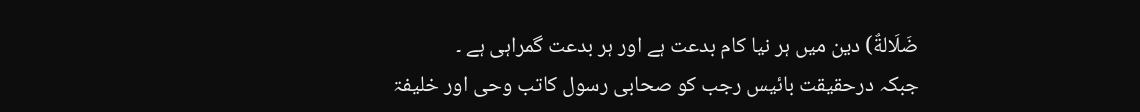ضَلَالةٌ) دین میں ہر نیا کام بدعت ہے اور ہر بدعت گمراہی ہے ۔
جبکہ درحقیقت بائیس رجب کو صحابی رسول کاتب وحی اور خلیفۃ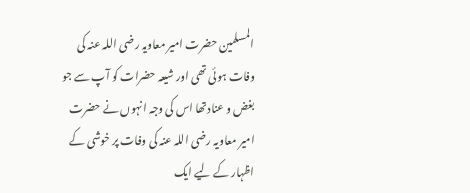المسلمین حضرت امیر معاویہ رضی اللہ عنہ کی وفات ہوئی تھی اور شیعہ حضرات کو آپ سے جو بغض و عنادتھا اس کی وجہ انہوں نے حضرت امیر معاویہ رضی اللہ عنہ کی وفات پر خوشی کے اظہار کے لیے ایک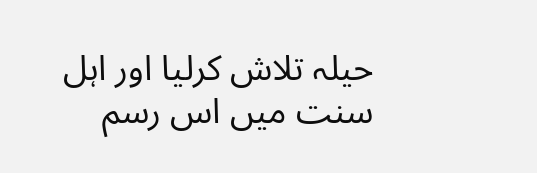حیلہ تلاش کرلیا اور اہل سنت میں اس رسم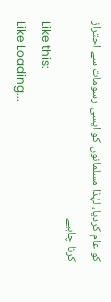کو عام کردیا، لہٰذا مسلمانوں کو ایسی رسومات سے احتراز کرنا چاہیے
Like this:
Like Loading...